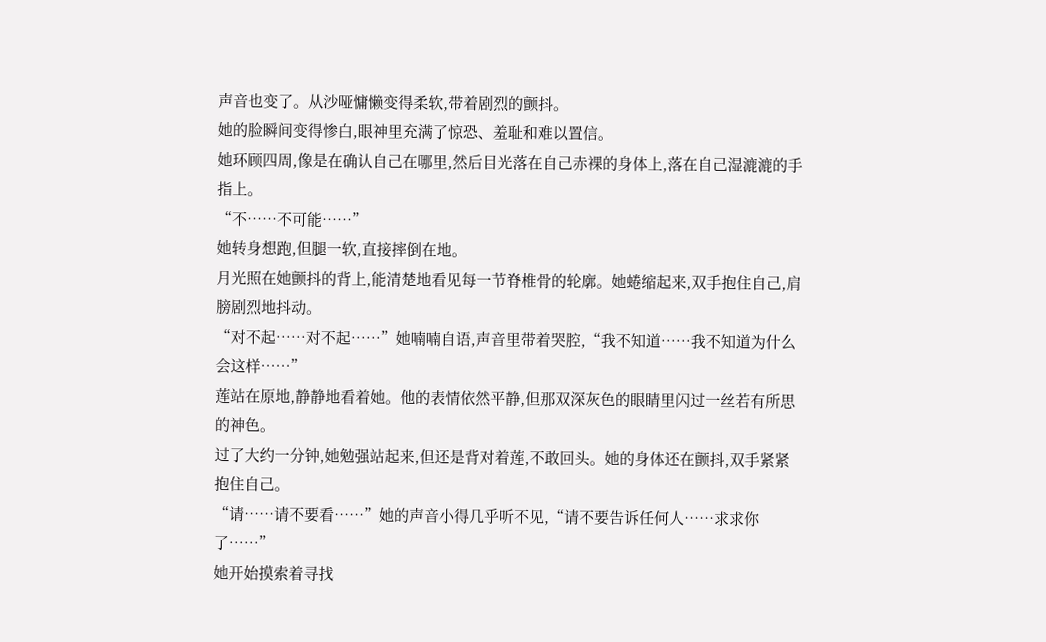声音也变了。从沙哑慵懒变得柔软,带着剧烈的颤抖。
她的脸瞬间变得惨白,眼神里充满了惊恐、羞耻和难以置信。
她环顾四周,像是在确认自己在哪里,然后目光落在自己赤裸的身体上,落在自己湿漉漉的手指上。
“不……不可能……”
她转身想跑,但腿一软,直接摔倒在地。
月光照在她颤抖的背上,能清楚地看见每一节脊椎骨的轮廓。她蜷缩起来,双手抱住自己,肩膀剧烈地抖动。
“对不起……对不起……”她喃喃自语,声音里带着哭腔,“我不知道……我不知道为什么会这样……”
莲站在原地,静静地看着她。他的表情依然平静,但那双深灰色的眼睛里闪过一丝若有所思的神色。
过了大约一分钟,她勉强站起来,但还是背对着莲,不敢回头。她的身体还在颤抖,双手紧紧抱住自己。
“请……请不要看……”她的声音小得几乎听不见,“请不要告诉任何人……求求你了……”
她开始摸索着寻找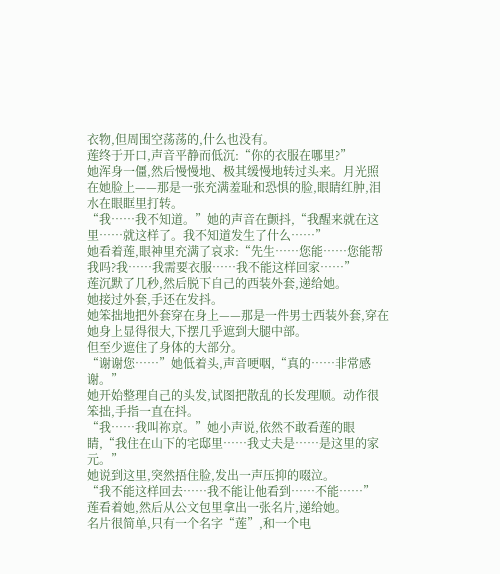衣物,但周围空荡荡的,什么也没有。
莲终于开口,声音平静而低沉:“你的衣服在哪里?”
她浑身一僵,然后慢慢地、极其缓慢地转过头来。月光照在她脸上——那是一张充满羞耻和恐惧的脸,眼睛红肿,泪水在眼眶里打转。
“我……我不知道。”她的声音在颤抖,“我醒来就在这里……就这样了。我不知道发生了什么……”
她看着莲,眼神里充满了哀求:“先生……您能……您能帮我吗?我……我需要衣服……我不能这样回家……”
莲沉默了几秒,然后脱下自己的西装外套,递给她。
她接过外套,手还在发抖。
她笨拙地把外套穿在身上——那是一件男士西装外套,穿在她身上显得很大,下摆几乎遮到大腿中部。
但至少遮住了身体的大部分。
“谢谢您……”她低着头,声音哽咽,“真的……非常感谢。”
她开始整理自己的头发,试图把散乱的长发理顺。动作很笨拙,手指一直在抖。
“我……我叫祢京。”她小声说,依然不敢看莲的眼睛,“我住在山下的宅邸里……我丈夫是……是这里的家元。”
她说到这里,突然捂住脸,发出一声压抑的啜泣。
“我不能这样回去……我不能让他看到……不能……”
莲看着她,然后从公文包里拿出一张名片,递给她。
名片很简单,只有一个名字“莲”,和一个电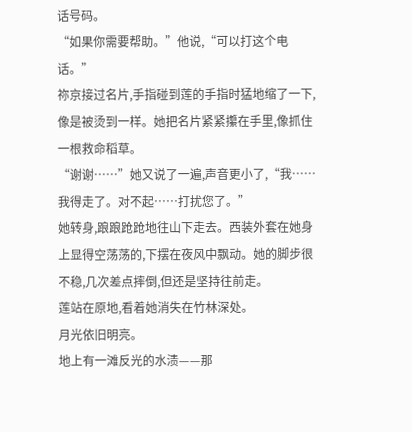话号码。
“如果你需要帮助。”他说,“可以打这个电话。”
祢京接过名片,手指碰到莲的手指时猛地缩了一下,像是被烫到一样。她把名片紧紧攥在手里,像抓住一根救命稻草。
“谢谢……”她又说了一遍,声音更小了,“我……我得走了。对不起……打扰您了。”
她转身,踉踉跄跄地往山下走去。西装外套在她身上显得空荡荡的,下摆在夜风中飘动。她的脚步很不稳,几次差点摔倒,但还是坚持往前走。
莲站在原地,看着她消失在竹林深处。
月光依旧明亮。
地上有一滩反光的水渍——那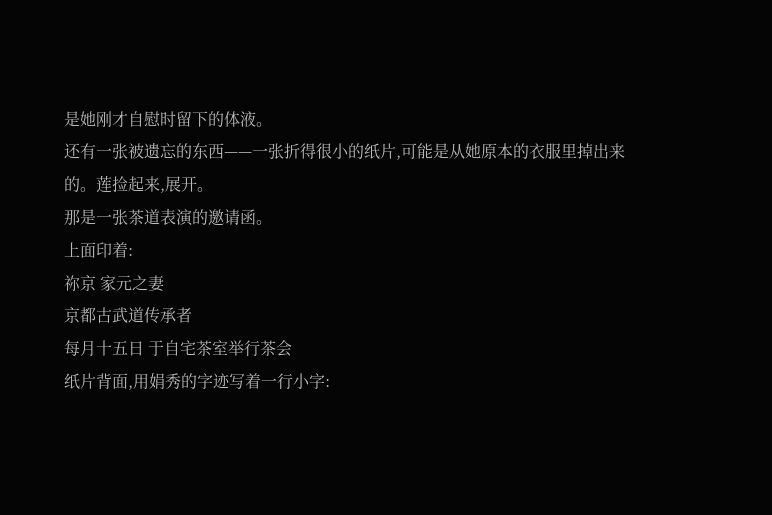是她刚才自慰时留下的体液。
还有一张被遗忘的东西——一张折得很小的纸片,可能是从她原本的衣服里掉出来的。莲捡起来,展开。
那是一张茶道表演的邀请函。
上面印着:
祢京 家元之妻
京都古武道传承者
每月十五日 于自宅茶室举行茶会
纸片背面,用娟秀的字迹写着一行小字: